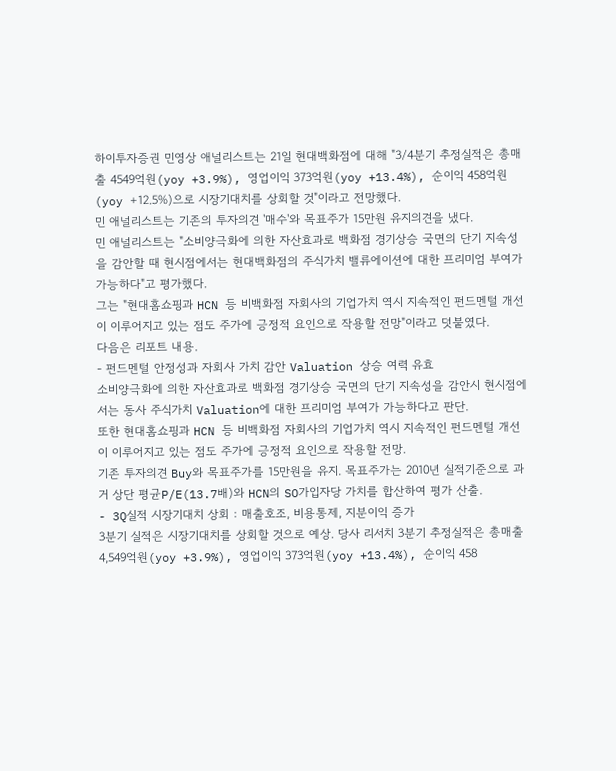하이투자증권 민영상 애널리스트는 21일 현대백화점에 대해 "3/4분기 추정실적은 총매출 4549억원(yoy +3.9%), 영업이익 373억원(yoy +13.4%), 순이익 458억원(yoy +12.5%)으로 시장기대치를 상회할 것"이라고 전망했다.
민 애널리스트는 기존의 투자의견 '매수'와 목표주가 15만원 유지의견을 냈다.
민 애널리스트는 "소비양극화에 의한 자산효과로 백화점 경기상승 국면의 단기 지속성을 감안할 때 현시점에서는 현대백화점의 주식가치 밸류에이션에 대한 프리미엄 부여가 가능하다"고 평가했다.
그는 "현대홈쇼핑과 HCN 등 비백화점 자회사의 기업가치 역시 지속적인 펀드멘털 개선이 이루어지고 있는 점도 주가에 긍정적 요인으로 작용할 전망"이라고 덧붙였다.
다음은 리포트 내용.
- 펀드멘털 안정성과 자회사 가치 감안 Valuation 상승 여력 유효
소비양극화에 의한 자산효과로 백화점 경기상승 국면의 단기 지속성을 감안시 현시점에서는 동사 주식가치 Valuation에 대한 프리미엄 부여가 가능하다고 판단.
또한 현대홈쇼핑과 HCN 등 비백화점 자회사의 기업가치 역시 지속적인 펀드멘털 개선이 이루어지고 있는 점도 주가에 긍정적 요인으로 작용할 전망.
기존 투자의견 Buy와 목표주가를 15만원을 유지. 목표주가는 2010년 실적기준으로 과거 상단 평균P/E(13.7배)와 HCN의 SO가입자당 가치를 합산하여 평가 산출.
- 3Q실적 시장기대치 상회 : 매출호조, 비용통제, 지분이익 증가
3분기 실적은 시장기대치를 상회할 것으로 예상. 당사 리서치 3분기 추정실적은 총매출 4,549억원(yoy +3.9%), 영업이익 373억원(yoy +13.4%), 순이익 458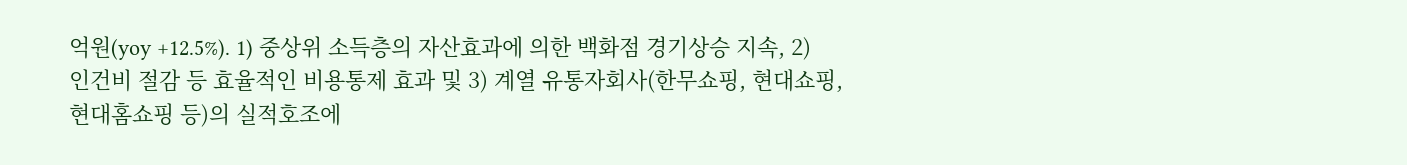억원(yoy +12.5%). 1) 중상위 소득층의 자산효과에 의한 백화점 경기상승 지속, 2) 인건비 절감 등 효율적인 비용통제 효과 및 3) 계열 유통자회사(한무쇼핑, 현대쇼핑, 현대홈쇼핑 등)의 실적호조에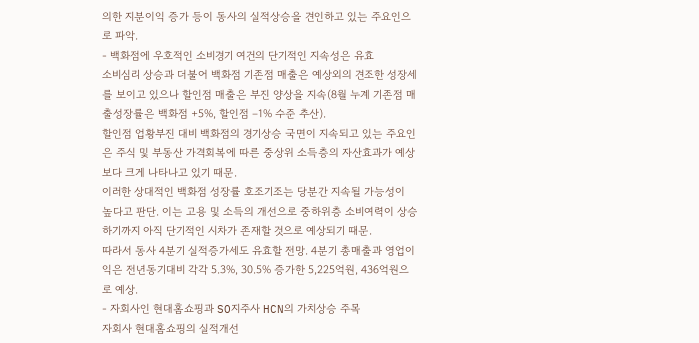의한 지분이익 증가 등이 동사의 실적상승을 견인하고 있는 주요인으로 파악.
- 백화점에 우호적인 소비경기 여건의 단기적인 지속성은 유효
소비심리 상승과 더불어 백화점 기존점 매출은 예상외의 견조한 성장세를 보이고 있으나 할인점 매출은 부진 양상을 지속(8월 누계 기존점 매출성장률은 백화점 +5%, 할인점 –1% 수준 추산).
할인점 업황부진 대비 백화점의 경기상승 국면이 지속되고 있는 주요인은 주식 및 부동산 가격회복에 따른 중상위 소득층의 자산효과가 예상보다 크게 나타나고 있기 때문.
이러한 상대적인 백화점 성장률 호조기조는 당분간 지속될 가능성이 높다고 판단. 이는 고용 및 소득의 개선으로 중하위층 소비여력이 상승하기까지 아직 단기적인 시차가 존재할 것으로 예상되기 때문.
따라서 동사 4분기 실적증가세도 유효할 전망. 4분기 총매출과 영업이익은 전년동기대비 각각 5.3%, 30.5% 증가한 5,225억원, 436억원으로 예상.
- 자회사인 현대홈쇼핑과 SO지주사 HCN의 가치상승 주목
자회사 현대홈쇼핑의 실적개선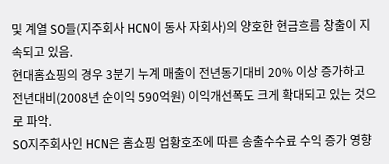및 계열 SO들(지주회사 HCN이 동사 자회사)의 양호한 현금흐름 창출이 지속되고 있음.
현대홈쇼핑의 경우 3분기 누계 매출이 전년동기대비 20% 이상 증가하고 전년대비(2008년 순이익 590억원) 이익개선폭도 크게 확대되고 있는 것으로 파악.
SO지주회사인 HCN은 홈쇼핑 업황호조에 따른 송출수수료 수익 증가 영향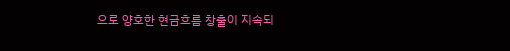으로 양호한 현금흐름 창출이 지속되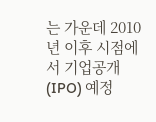는 가운데 2010년 이후 시점에서 기업공개(IPO) 예정